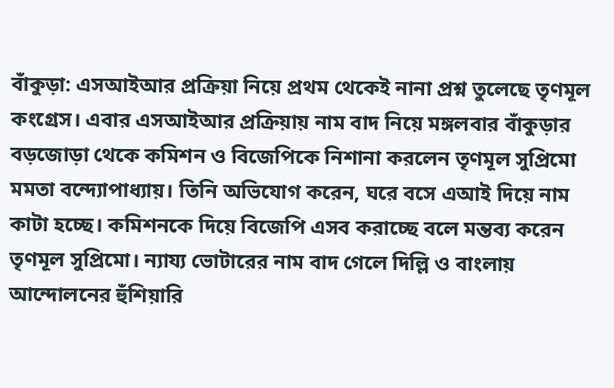বাঁকুড়া: এসআইআর প্রক্রিয়া নিয়ে প্রথম থেকেই নানা প্রশ্ন তুলেছে তৃণমূল কংগ্রেস। এবার এসআইআর প্রক্রিয়ায় নাম বাদ নিয়ে মঙ্গলবার বাঁকুড়ার বড়জোড়া থেকে কমিশন ও বিজেপিকে নিশানা করলেন তৃণমূল সুপ্রিমো মমতা বন্দ্যোপাধ্যায়। তিনি অভিযোগ করেন, ঘরে বসে এআই দিয়ে নাম কাটা হচ্ছে। কমিশনকে দিয়ে বিজেপি এসব করাচ্ছে বলে মন্তব্য করেন তৃণমূল সুপ্রিমো। ন্যায্য ভোটারের নাম বাদ গেলে দিল্লি ও বাংলায় আন্দোলনের হুঁশিয়ারি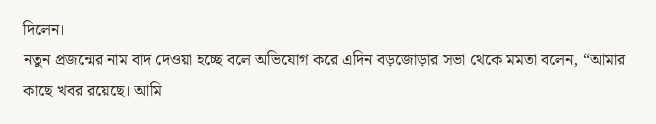দিলেন।
নতুন প্রজন্মের নাম বাদ দেওয়া হচ্ছে বলে অভিযোগ করে এদিন বড়জোড়ার সভা থেকে মমতা বলেন, “আমার কাছে খবর রয়েছে। আমি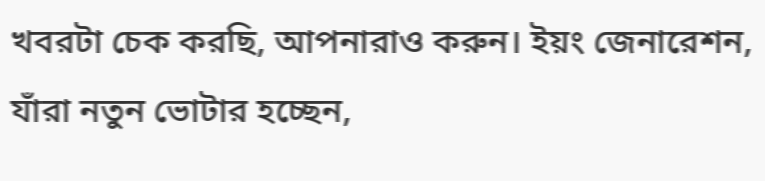খবরটা চেক করছি, আপনারাও করুন। ইয়ং জেনারেশন, যাঁরা নতুন ভোটার হচ্ছেন,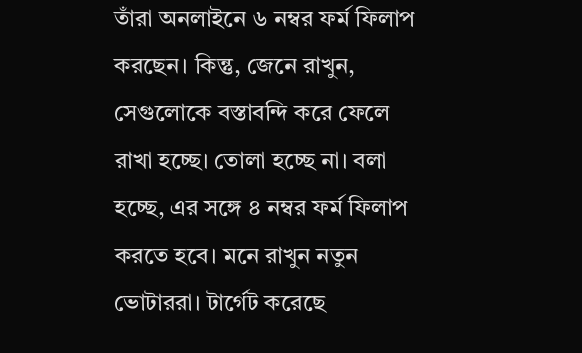তাঁরা অনলাইনে ৬ নম্বর ফর্ম ফিলাপ করছেন। কিন্তু, জেনে রাখুন, সেগুলোকে বস্তাবন্দি করে ফেলে রাখা হচ্ছে। তোলা হচ্ছে না। বলা হচ্ছে, এর সঙ্গে ৪ নম্বর ফর্ম ফিলাপ করতে হবে। মনে রাখুন নতুন ভোটাররা। টার্গেট করেছে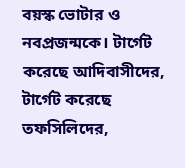বয়স্ক ভোটার ও নবপ্রজন্মকে। টার্গেট করেছে আদিবাসীদের, টার্গেট করেছে তফসিলিদের,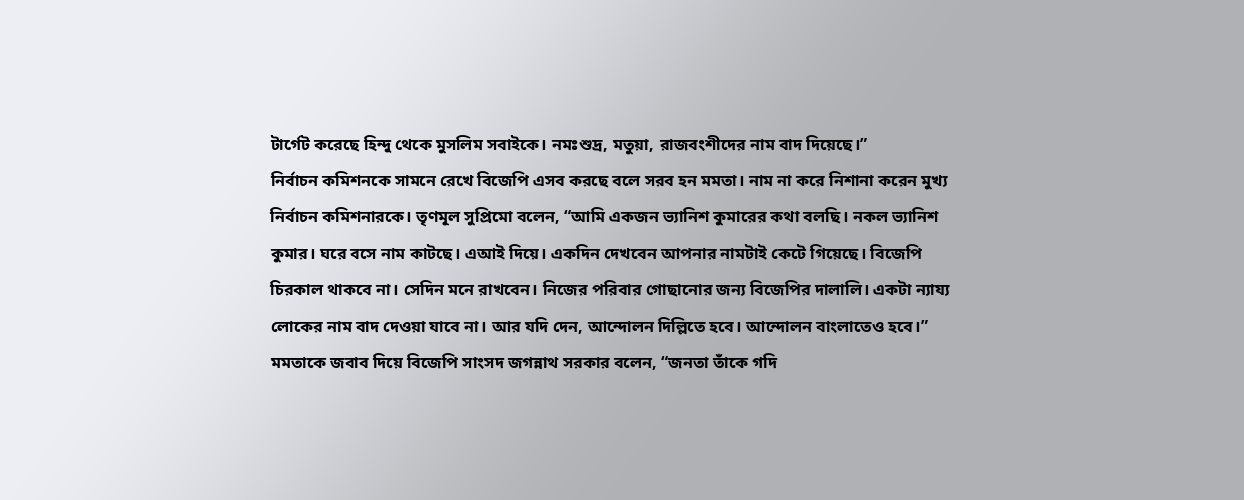টার্গেট করেছে হিন্দু থেকে মুসলিম সবাইকে। নমঃশুদ্র, মতুয়া, রাজবংশীদের নাম বাদ দিয়েছে।”
নির্বাচন কমিশনকে সামনে রেখে বিজেপি এসব করছে বলে সরব হন মমতা। নাম না করে নিশানা করেন মুখ্য নির্বাচন কমিশনারকে। তৃণমূল সুপ্রিমো বলেন, “আমি একজন ভ্যানিশ কুমারের কথা বলছি। নকল ভ্যানিশ কুমার। ঘরে বসে নাম কাটছে। এআই দিয়ে। একদিন দেখবেন আপনার নামটাই কেটে গিয়েছে। বিজেপি চিরকাল থাকবে না। সেদিন মনে রাখবেন। নিজের পরিবার গোছানোর জন্য বিজেপির দালালি। একটা ন্যায্য লোকের নাম বাদ দেওয়া যাবে না। আর যদি দেন, আন্দোলন দিল্লিতে হবে। আন্দোলন বাংলাতেও হবে।”
মমতাকে জবাব দিয়ে বিজেপি সাংসদ জগন্নাথ সরকার বলেন, “জনতা তাঁকে গদি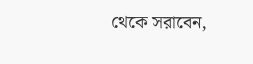থেকে সরাবেন,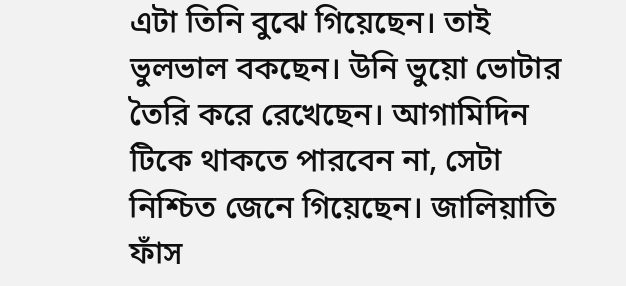এটা তিনি বুঝে গিয়েছেন। তাই ভুলভাল বকছেন। উনি ভুয়ো ভোটার তৈরি করে রেখেছেন। আগামিদিন টিকে থাকতে পারবেন না, সেটা নিশ্চিত জেনে গিয়েছেন। জালিয়াতি ফাঁস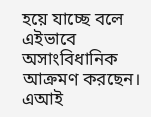হয়ে যাচ্ছে বলে এইভাবে অসাংবিধানিক আক্রমণ করছেন। এআই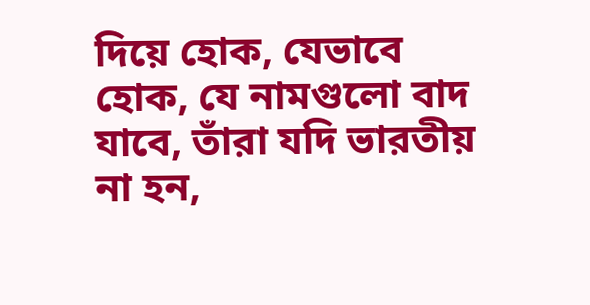দিয়ে হোক, যেভাবে হোক, যে নামগুলো বাদ যাবে, তাঁরা যদি ভারতীয় না হন,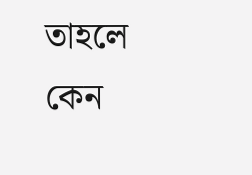তাহলে কেন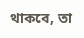থাকবে, তা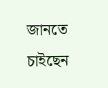জানতে চাইছেন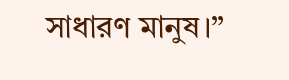সাধারণ মানুষ।”